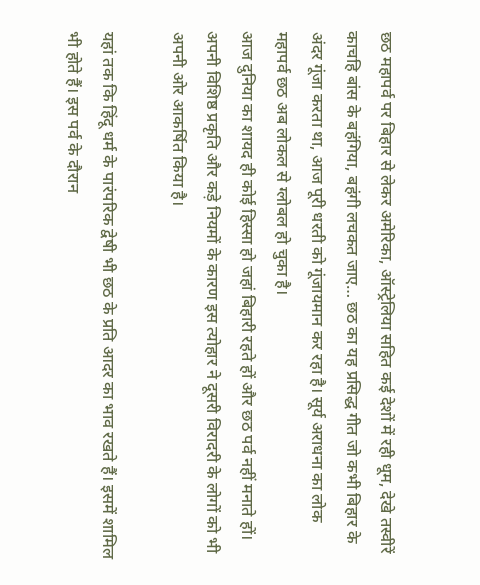छठ महापर्व पर बिहार से लेकर अमेरिका, ऑस्ट्रेलिया सहित कई देशों में रही धूम, देखे तस्वीरें
काचहि बांस के बहंगिया, बहंगी लचकत जाए… छठ का यह प्रसिद्ध गीत जो कभी बिहार के अंदर गूंजा करता था, आज पूरी धरती को गूंजायमान कर रहा है। सूर्य अराधना का लोक महापर्व छठ अब लोकल से ग्लोबल हो चुका है।
आज दुनिया का शायद ही कोई हिस्सा हो जहां बिहारी रहते हों और छठ पर्व नहीं मनाते हों। अपनी विशिष्ठ प्रकृति और कड़े नियमों के कारण इस त्योहार ने दूसरी विरादरी के लोगों को भी अपनी ओर आकर्षित किया है।

यहां तक कि हिंदू धर्म के पारंपरिक द्वेषी भी छठ के प्रति आदर का भाव रखते हैं। इसमें शामिल भी होते हैं। इस पर्व के दौरान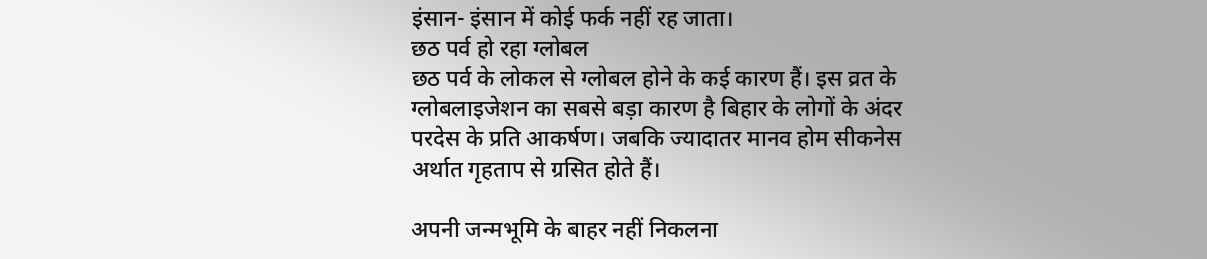इंसान- इंसान में कोई फर्क नहीं रह जाता।
छठ पर्व हो रहा ग्लोबल
छठ पर्व के लोकल से ग्लोबल होने के कई कारण हैं। इस व्रत के ग्लोबलाइजेशन का सबसे बड़ा कारण है बिहार के लोगों के अंदर परदेस के प्रति आकर्षण। जबकि ज्यादातर मानव होम सीकनेस अर्थात गृहताप से ग्रसित होते हैं।

अपनी जन्मभूमि के बाहर नहीं निकलना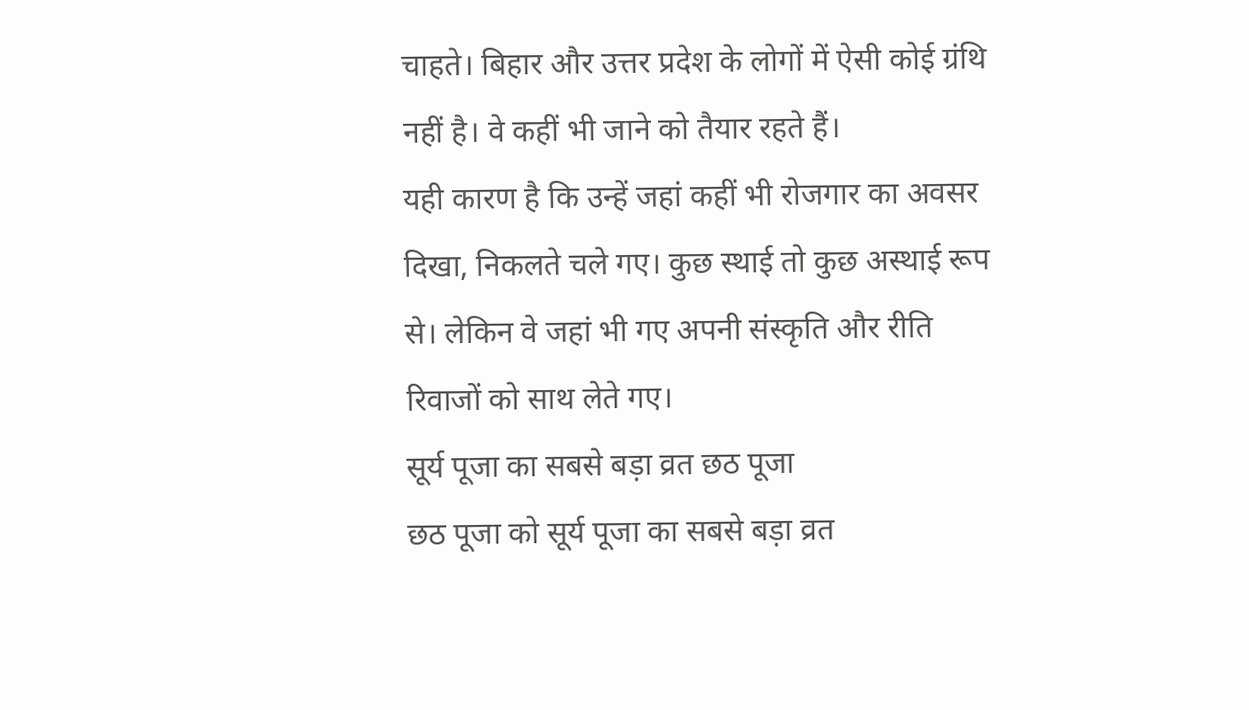चाहते। बिहार और उत्तर प्रदेश के लोगों में ऐसी कोई ग्रंथि नहीं है। वे कहीं भी जाने को तैयार रहते हैं।
यही कारण है कि उन्हें जहां कहीं भी रोजगार का अवसर दिखा, निकलते चले गए। कुछ स्थाई तो कुछ अस्थाई रूप से। लेकिन वे जहां भी गए अपनी संस्कृति और रीति रिवाजों को साथ लेते गए।
सूर्य पूजा का सबसे बड़ा व्रत छठ पूजा
छठ पूजा को सूर्य पूजा का सबसे बड़ा व्रत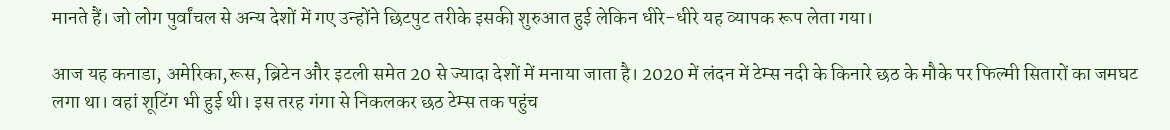मानते हैं। जो लोग पुर्वांचल से अन्य देशों में गए उन्होंने छिटपुट तरीके इसकी शुरुआत हुई लेकिन धीरे-धीरे यह व्यापक रूप लेता गया।

आज यह कनाडा, अमेरिका,रूस, ब्रिटेन और इटली समेत 20 से ज्यादा देशों में मनाया जाता है। 2020 में लंदन में टेम्स नदी के किनारे छठ के मौके पर फिल्मी सितारों का जमघट लगा था। वहां शूटिंग भी हुई थी। इस तरह गंगा से निकलकर छठ टेम्स तक पहुंच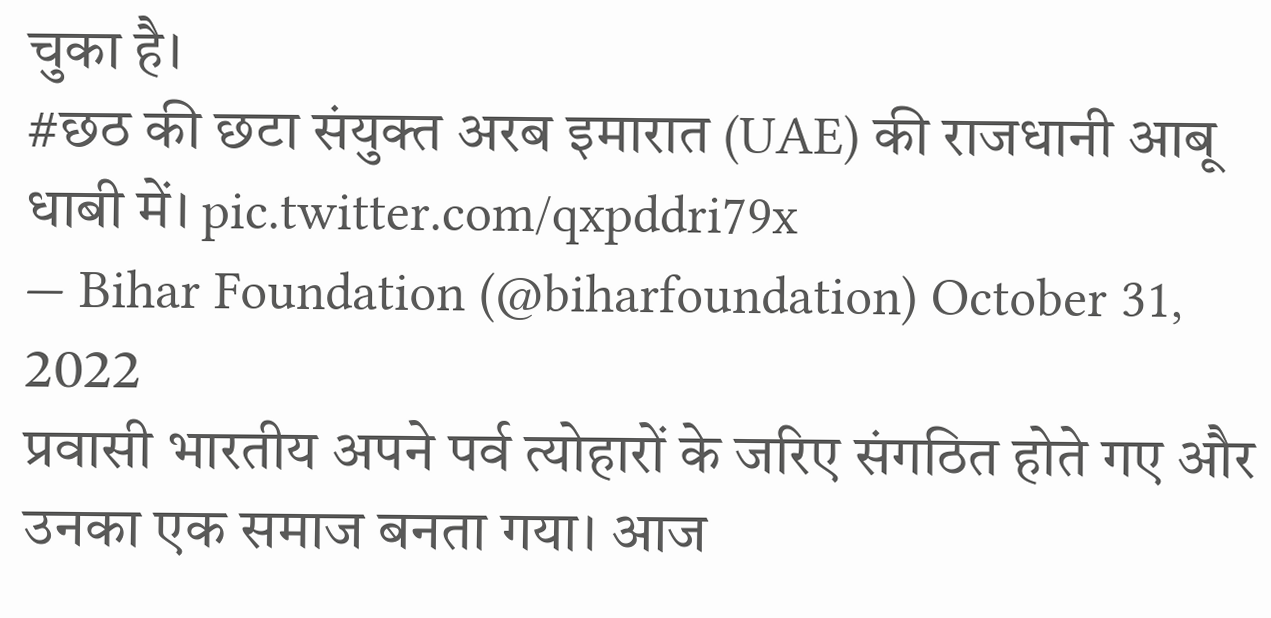चुका है।
#छठ की छटा संयुक्त अरब इमारात (UAE) की राजधानी आबू धाबी में। pic.twitter.com/qxpddri79x
— Bihar Foundation (@biharfoundation) October 31, 2022
प्रवासी भारतीय अपने पर्व त्योहारों के जरिए संगठित होते गए और उनका एक समाज बनता गया। आज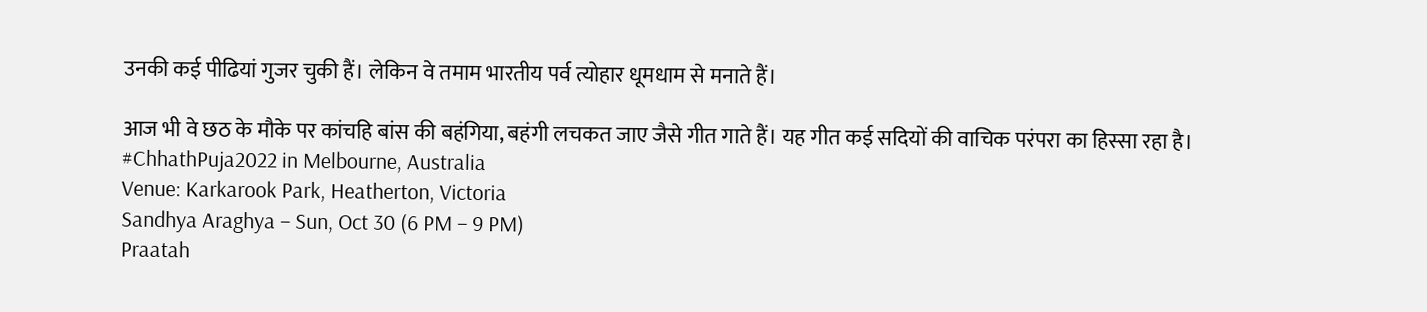उनकी कई पीढियां गुजर चुकी हैं। लेकिन वे तमाम भारतीय पर्व त्योहार धूमधाम से मनाते हैं।

आज भी वे छठ के मौके पर कांचहि बांस की बहंगिया, बहंगी लचकत जाए जैसे गीत गाते हैं। यह गीत कई सदियों की वाचिक परंपरा का हिस्सा रहा है।
#ChhathPuja2022 in Melbourne, Australia
Venue: Karkarook Park, Heatherton, Victoria
Sandhya Araghya – Sun, Oct 30 (6 PM – 9 PM)
Praatah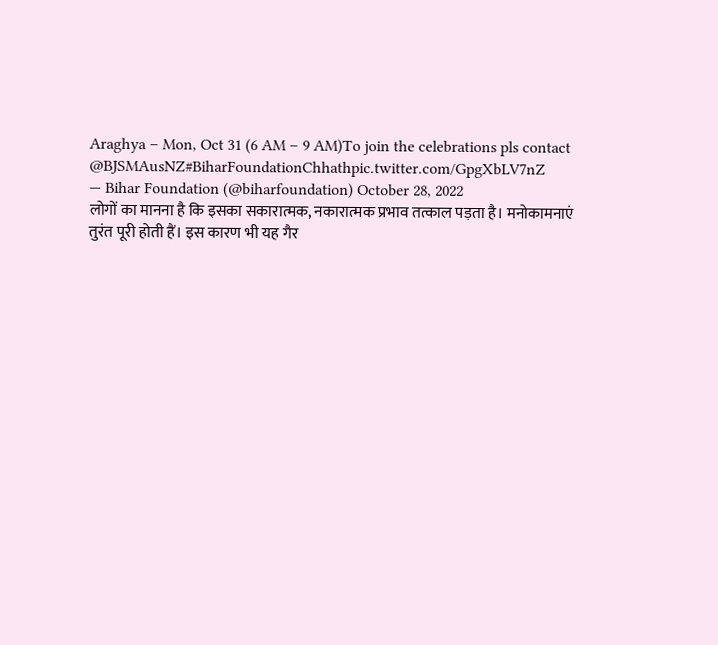Araghya – Mon, Oct 31 (6 AM – 9 AM)To join the celebrations pls contact @BJSMAusNZ#BiharFoundationChhathpic.twitter.com/GpgXbLV7nZ
— Bihar Foundation (@biharfoundation) October 28, 2022
लोगों का मानना है कि इसका सकारात्मक, नकारात्मक प्रभाव तत्काल पड़ता है। मनोकामनाएं तुरंत पूरी होती हैं। इस कारण भी यह गैर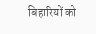बिहारियों को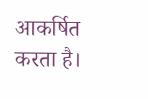आकर्षित करता है।